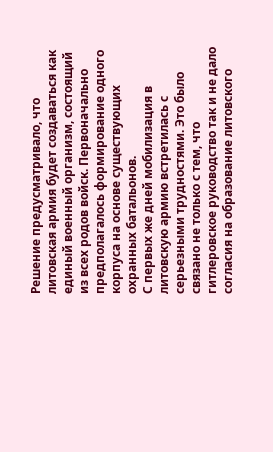Решение предусматривало, что литовская армия будет создаваться как единый военный организм, состоящий из всех родов войск. Первоначально предполагалось формирование одного корпуса на основе существующих охранных батальонов.
С первых же дней мобилизация в литовскую армию встретилась с серьезными трудностями. Это было связано не только с тем, что гитлеровское руководство так и не дало согласия на образование литовского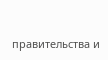правительства и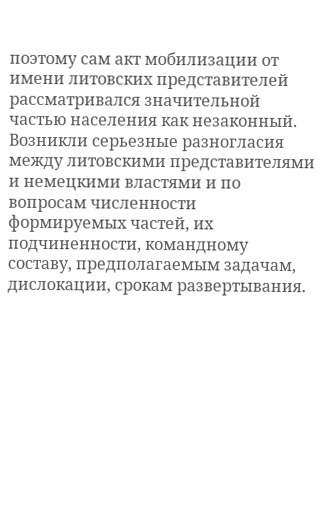поэтому сам акт мобилизации от имени литовских представителей рассматривался значительной частью населения как незаконный.
Возникли серьезные разногласия между литовскими представителями и немецкими властями и по вопросам численности формируемых частей, их подчиненности, командному составу, предполагаемым задачам, дислокации, срокам развертывания.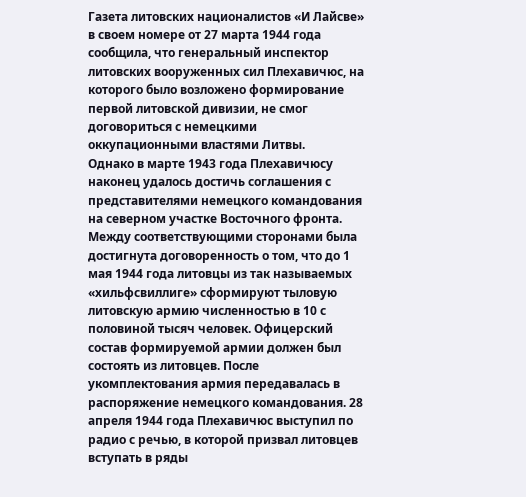Газета литовских националистов «И Лайсве» в своем номере от 27 марта 1944 года сообщила, что генеральный инспектор литовских вооруженных сил Плехавичюс, на которого было возложено формирование первой литовской дивизии, не смог договориться с немецкими оккупационными властями Литвы.
Однако в марте 1943 года Плехавичюсу наконец удалось достичь соглашения с представителями немецкого командования на северном участке Восточного фронта.
Между соответствующими сторонами была достигнута договоренность о том, что до 1 мая 1944 года литовцы из так называемых «хильфсвиллиге» сформируют тыловую литовскую армию численностью в 10 с половиной тысяч человек. Офицерский состав формируемой армии должен был состоять из литовцев. После укомплектования армия передавалась в распоряжение немецкого командования. 28 апреля 1944 года Плехавичюс выступил по радио с речью, в которой призвал литовцев вступать в ряды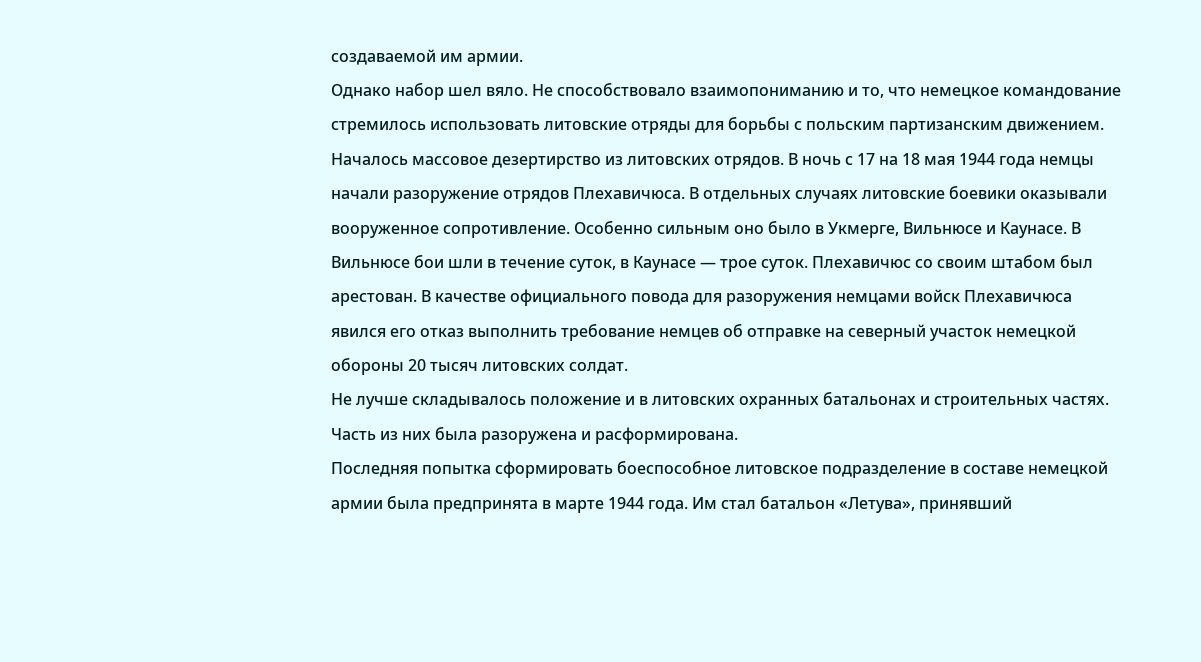создаваемой им армии.
Однако набор шел вяло. Не способствовало взаимопониманию и то, что немецкое командование стремилось использовать литовские отряды для борьбы с польским партизанским движением. Началось массовое дезертирство из литовских отрядов. В ночь с 17 на 18 мая 1944 года немцы начали разоружение отрядов Плехавичюса. В отдельных случаях литовские боевики оказывали вооруженное сопротивление. Особенно сильным оно было в Укмерге, Вильнюсе и Каунасе. В Вильнюсе бои шли в течение суток, в Каунасе — трое суток. Плехавичюс со своим штабом был арестован. В качестве официального повода для разоружения немцами войск Плехавичюса явился его отказ выполнить требование немцев об отправке на северный участок немецкой обороны 20 тысяч литовских солдат.
Не лучше складывалось положение и в литовских охранных батальонах и строительных частях. Часть из них была разоружена и расформирована.
Последняя попытка сформировать боеспособное литовское подразделение в составе немецкой армии была предпринята в марте 1944 года. Им стал батальон «Летува», принявший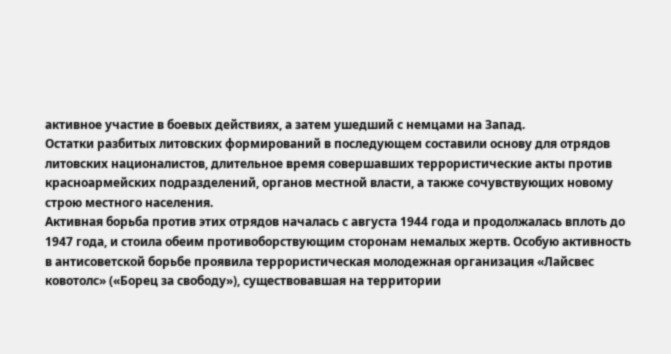активное участие в боевых действиях, а затем ушедший с немцами на Запад.
Остатки разбитых литовских формирований в последующем составили основу для отрядов литовских националистов, длительное время совершавших террористические акты против красноармейских подразделений, органов местной власти, а также сочувствующих новому строю местного населения.
Активная борьба против этих отрядов началась с августа 1944 года и продолжалась вплоть до 1947 года, и стоила обеим противоборствующим сторонам немалых жертв. Особую активность в антисоветской борьбе проявила террористическая молодежная организация «Лайсвес ковотолс» («Борец за свободу»), существовавшая на территории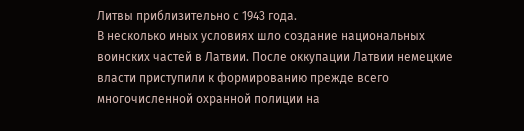Литвы приблизительно с 1943 года.
В несколько иных условиях шло создание национальных воинских частей в Латвии. После оккупации Латвии немецкие власти приступили к формированию прежде всего многочисленной охранной полиции на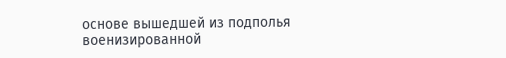основе вышедшей из подполья военизированной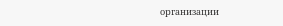организации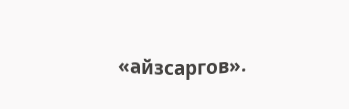«айзсаргов».